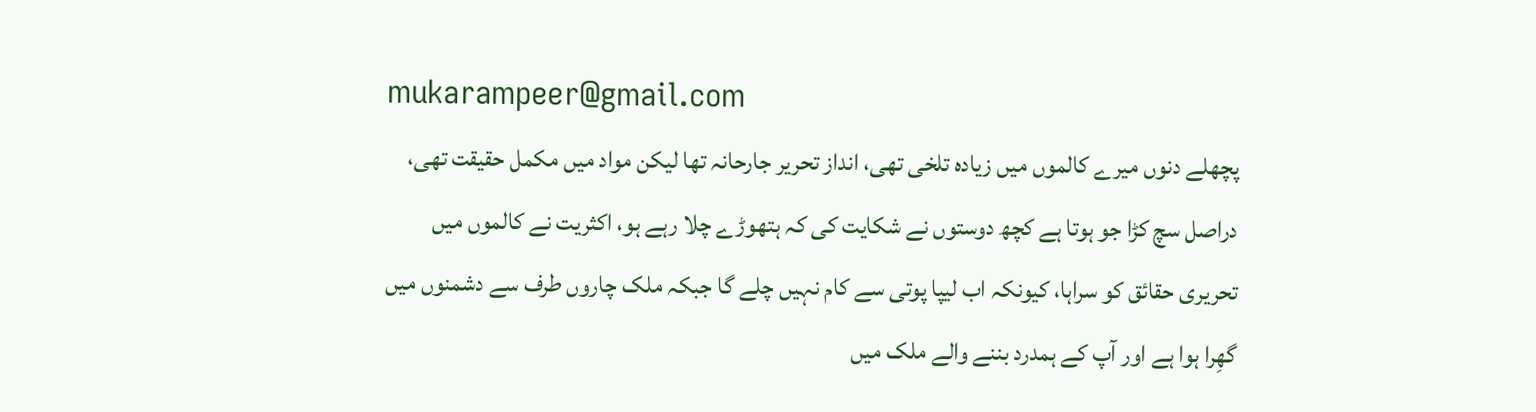mukarampeer@gmail.com
پچھلے دنوں میرے کالموں میں زیادہ تلخی تھی، انداز تحریر جارحانہ تھا لیکن مواد میں مکمل حقیقت تھی، دراصل سچ کڑا جو ہوتا ہے کچھ دوستوں نے شکایت کی کہ ہتھوڑے چلا رہے ہو، اکثریت نے کالموں میں تحریری حقائق کو سراہا، کیونکہ اب لیپا پوتی سے کام نہیں چلے گا جبکہ ملک چاروں طرف سے دشمنوں میں گھِرا ہوا ہے اور آپ کے ہمدرد بننے والے ملک میں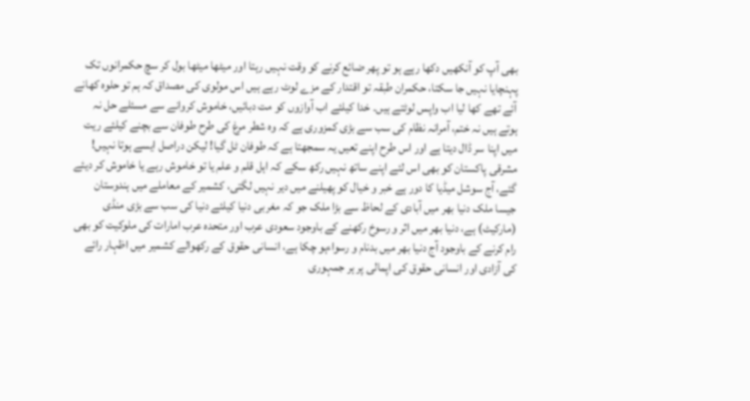بھی آپ کو آنکھیں دکھا رہے ہو تو پھر ضائع کرنے کو وقت نہیں رہتا اور میٹھا میٹھا بول کر سچ حکمرانوں تک پہنچایا نہیں جا سکتا، حکمران طبقہ تو اقتدار کے مزے لوٹ رہے ہیں اس مولوی کی مصداق کہ ہم تو حلوہ کھانے آئے تھے کھا لیا اب واپس لوٹتے ہیں۔ خدا کیلئے اب آوازوں کو مت دبائیں، خاموش کروانے سے مسئلے حل نہ ہوتے ہیں نہ ختم، آمرانہ نظام کی سب سے بڑی کمزوری ہے کہ وہ شطر مرغ کی طرح طوفان سے بچنے کیلئے ریت میں اپنا سر ڈال دیتا ہے اور اس طرح اپنے تعیں یہ سمجھتا ہے کہ طوفان ٹل گیا! لیکن دراصل ایسے ہوتا نہیں!
مشرقی پاکستان کو بھی اس لئے اپنے ساتھ نہیں رکھ سکے کہ اہل قلم و علم یا تو خاموش رہے یا خاموش کر دیئے گئے، آج سوشل میڈیا کا دور ہے خبر و خیال کو پھیلنے میں دیر نہیں لگتی، کشمیر کے معاملے میں ہندوستان جیسا ملک دنیا بھر میں آبادی کے لحاظ سے بڑا ملک جو کہ مغربی دنیا کیلئے دنیا کی سب سے بڑی منڈی (مارکیٹ) ہے، دنیا بھر میں اثر و رسوخ رکھنے کے باوجود سعودی عرب اور متحدہ عرب امارات کی ملوکیت کو بھی رام کرنے کے باوجود آج دنیا بھر میں بدنام و رسواءہو چکا ہے، انسانی حقوق کے رکھوالے کشمیر میں اظہار رائے کی آزادی اور انسانی حقوق کی اپمالی پر ہر جمہوری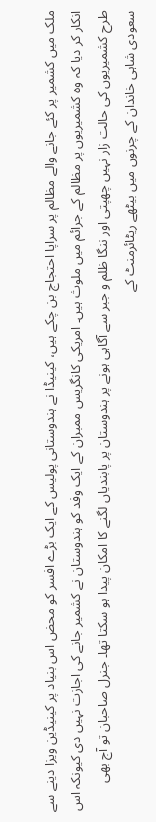ملک میں کشمیر پر کئے جانے والے مظالم پر سراپا احتجاج بن چکے ہیں، کینیڈا نے ہندوستانی پولیس کے ایک بڑے افسر کو محض اس بنیاد پر کینیڈین ویزا دینے سے انکار کر دیا کہ وہ کشمیریوں پر مظالم کے جرائم میں ملوث ہیں۔ امریکی کانگریس ممبران کے ایک وفد کو ہندوستان نے کشمیر جانے کی اجازت نہیں دی کیونکہ اس طرح کشمیریوں کی حالت زار نہیں چھپتی اور ننگا ظلم و جبر سے آگاہی ہونے پر ہندوستان پر پابندیاں لگنے کا امکان پیدا ہو سکتا تھا۔ جنرل صاحبان تو آج بھی سعودی شاہی خاندان کے چرنوں میں بیٹھے ریٹائرمنٹ کے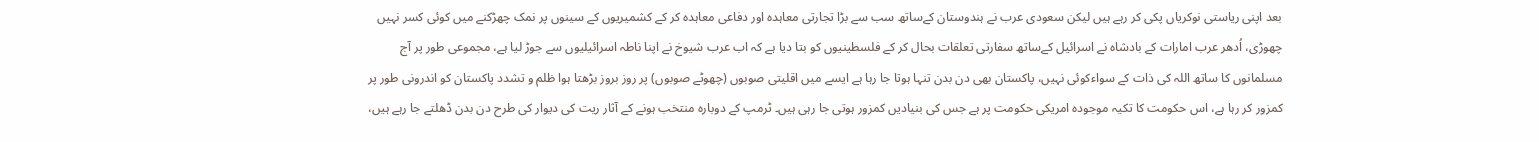بعد اپنی ریاستی نوکریاں پکی کر رہے ہیں لیکن سعودی عرب نے ہندوستان کےساتھ سب سے بڑا تجارتی معاہدہ اور دفاعی معاہدہ کر کے کشمیریوں کے سینوں پر نمک چھڑکنے میں کوئی کسر نہیں چھوڑی، اُدھر عرب امارات کے بادشاہ نے اسرائیل کےساتھ سفارتی تعلقات بحال کر کے فلسطینیوں کو بتا دیا ہے کہ اب عرب شیوخ نے اپنا ناطہ اسرائیلیوں سے جوڑ لیا ہے، مجموعی طور پر آج مسلمانوں کا ساتھ اللہ کی ذات کے سواءکوئی نہیں، پاکستان بھی دن بدن تنہا ہوتا جا رہا ہے ایسے میں اقلیتی صوبوں (چھوٹے صوبوں) پر روز بروز بڑھتا ہوا ظلم و تشدد پاکستان کو اندرونی طور پر کمزور کر رہا ہے، اس حکومت کا تکیہ موجودہ امریکی حکومت پر ہے جس کی بنیادیں کمزور ہوتی جا رہی ہیں۔ ٹرمپ کے دوبارہ منتخب ہونے کے آثار ریت کی دیوار کی طرح دن بدن ڈھلتے جا رہے ہیں،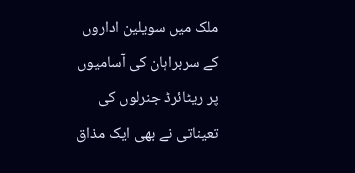ملک میں سویلین اداروں کے سربراہان کی آسامیوں پر ریٹائرڈ جنرلوں کی تعیناتی نے بھی ایک مذاق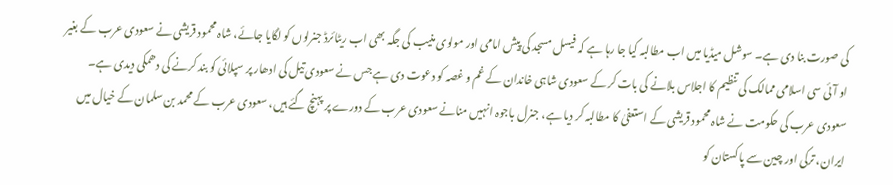کی صورت بنا دی ہے۔ سوشل میڈیا میں اب مطالبہ کیا جا رہا ہے کہ فیسل مسجد کی پیش امامی اور مولوی منیب کی جگہ بھی اب ریٹائرڈ جنرلوں کو لگایا جائے، شاہ محمود قریشی نے سعودی عرب کے بغیر او آئی سی اسلامی ممالک کی تنظیم کا اجلاس بلانے کی بات کر کے سعودی شاہی خاندان کے غم و غصہ کو دعوت دی ہے جس نے سعودی تیل کی ادھار پر سپلائی کو بند کرنے کی دھمکی دیدی ہے۔ سعودی عرب کی حکومت نے شاہ محمود قریشی کے استعفیٰ کا مطالبہ کر دیا ہے، جنرل باجوہ انہیں منانے سعودی عرب کے دورے پر پہنچ گئے ہیں، سعودی عرب کے محمد بن سلمان کے خیال میں ایران، ترکی اور چین سے پاکستان کو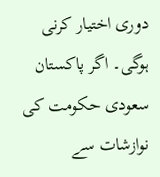دوری اختیار کرنی ہوگی۔ اگر پاکستان سعودی حکومت کی نوازشات سے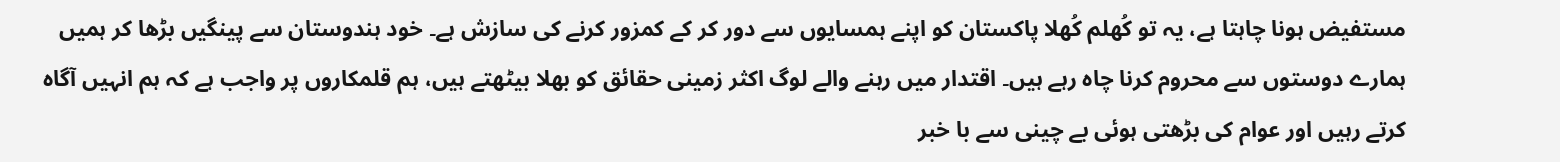مستفیض ہونا چاہتا ہے، یہ تو کُھلم کُھلا پاکستان کو اپنے ہمسایوں سے دور کر کے کمزور کرنے کی سازش ہے۔ خود ہندوستان سے پینگیں بڑھا کر ہمیں ہمارے دوستوں سے محروم کرنا چاہ رہے ہیں۔ اقتدار میں رہنے والے لوگ اکثر زمینی حقائق کو بھلا بیٹھتے ہیں، ہم قلمکاروں پر واجب ہے کہ ہم انہیں آگاہ کرتے رہیں اور عوام کی بڑھتی ہوئی بے چینی سے با خبر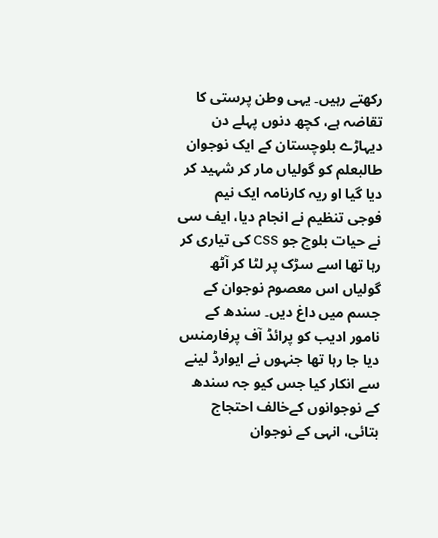رکھتے رہیں۔ یہی وطن پرستی کا تقاضہ ہے، کچھ دنوں پہلے دن دیہاڑے بلوچستان کے ایک نوجوان طالبعلم کو گولیاں مار کر شہید کر دیا گیا او ریہ کارنامہ ایک نیم فوجی تنظیم نے انجام دیا، ایف سی نے حیات بلوچ جو CSS کی تیاری کر رہا تھا اسے سڑک پر لٹا کر آٹھ گولیاں اس معصوم نوجوان کے جسم میں داغ دیں۔ سندھ کے نامور ادیب کو پرائڈ آف پرفارمنس دیا جا رہا تھا جنہوں نے ایوارڈ لینے سے انکار کیا جس کیو جہ سندھ کے نوجوانوں کےخالف احتجاج بتائی، انہی کے نوجوان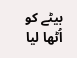بیٹے کو اُٹھا لیا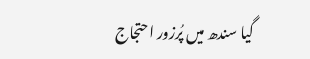گیا سندھ میں پُرزور احتجاج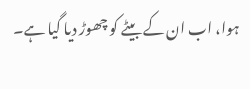ہوا، اب ان کے بیٹے کو چھوڑ دیا گیا ہے۔